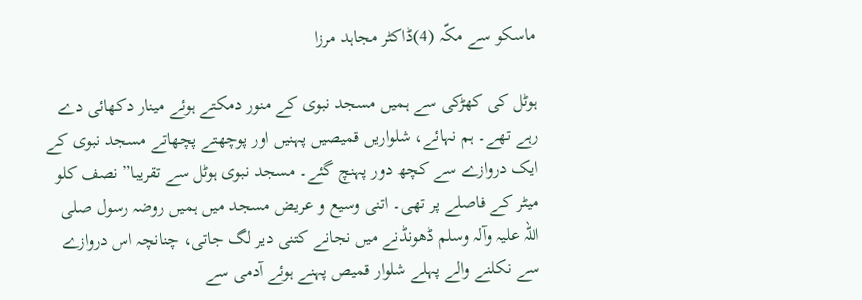ماسکو سے مکّہ (4)ڈاکٹر مجاہد مرزا

ہوٹل کی کھڑکی سے ہمیں مسجد نبوی کے منور دمکتے ہوئے مینار دکھائی دے رہے تھے۔ ہم نہائے، شلواریں قمیصیں پہنیں اور پوچھتے پچھاتے مسجد نبوی کے ایک دروازے سے کچھ دور پہنچ گئے۔ مسجد نبوی ہوٹل سے تقریبا” نصف کلو میٹر کے فاصلے پر تھی۔ اتنی وسیع و عریض مسجد میں ہمیں روضہ رسول صلی اللہ علیہ وآلہ وسلم ڈھونڈنے میں نجانے کتنی دیر لگ جاتی، چنانچہ اس دروازے سے نکلنے والے پہلے شلوار قمیص پہنے ہوئے آدمی سے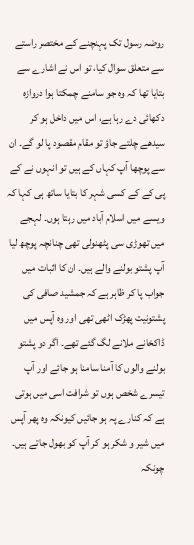روضہ رسول تک پہنچنے کے مختصر راستے سے متعلق سوال کیا، تو اس نے اشارے سے بتایا تھا کہ وہ جو سامنے چمکتا ہوا دروازہ دکھائی دے رہا ہے، اس میں داخل ہو کر سیدھے چلتے جاؤ تو مقام مقصود پا لو گے۔ ان سے پوچھا آپ کہاں کے ہیں تو انہوں نے کے پی کے کے کسی شہر کا بتایا ساتھ ہی کہا کہ ویسے میں اسلام آباد میں رہتا ہوں۔ لہجے میں تھوڑی سی پٹھنولی تھی چنانچہ پوچھ لیا آپ پشتو بولنے والے ہیں۔ ان کا اثبات میں جواب پا کر ظاہر ہے کہ جمشید صافی کی پشتونیت پھڑک اٹھی تھی اور وہ آپس میں ڈاکخانے ملانے لگ گئے تھے۔ اگر دو پشتو بولنے والوں کا آمنا سامنا ہو جائے اور آپ تیسرے شخص ہوں تو شرافت اسی میں ہوتی ہے کہ کنارے پہ ہو جائیں کیونکہ وہ پھر آپس میں شیر و شکر ہو کر آپ کو بھول جاتے ہیں۔ چونکہ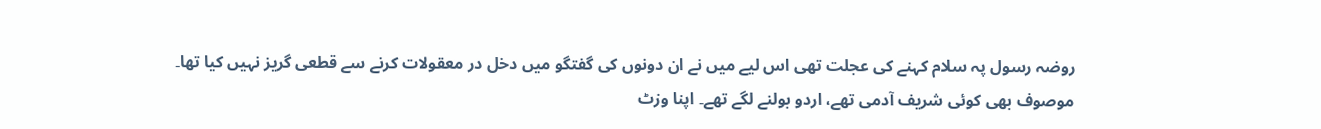روضہ رسول پہ سلام کہنے کی عجلت تھی اس لیے میں نے ان دونوں کی گفتگو میں دخل در معقولات کرنے سے قطعی گریز نہیں کیا تھا۔ موصوف بھی کوئی شریف آدمی تھے، اردو بولنے لگے تھے۔ اپنا وزٹ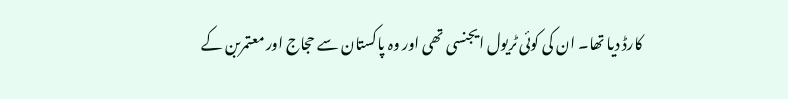کارڈ دیا تھا۔ ان کی کوئی ٹریول ایجنسی تھی اور وہ پاکستان سے حجاج اور معتمربن کے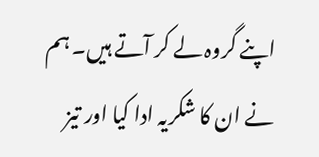اپنے گروہ لے کر آتے ہیں۔ ہم نے ان کا شکریہ ادا کیا اور تیز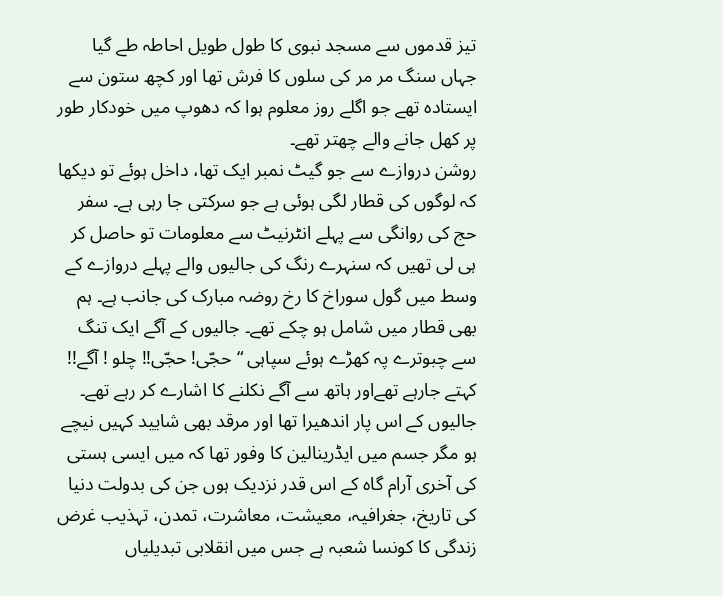تیز قدموں سے مسجد نبوی کا طول طویل احاطہ طے گیا جہاں سنگ مر مر کی سلوں کا فرش تھا اور کچھ ستون سے ایستادہ تھے جو اگلے روز معلوم ہوا کہ دھوپ میں خودکار طور پر کھل جانے والے چھتر تھے۔
روشن دروازے سے جو گیٹ نمبر ایک تھا، داخل ہوئے تو دیکھا کہ لوگوں کی قطار لگی ہوئی ہے جو سرکتی جا رہی ہے۔ سفر حج کی روانگی سے پہلے انٹرنیٹ سے معلومات تو حاصل کر ہی لی تھیں کہ سنہرے رنگ کی جالیوں والے پہلے دروازے کے وسط میں گول سوراخ کا رخ روضہ مبارک کی جانب ہے۔ ہم بھی قطار میں شامل ہو چکے تھے۔ جالیوں کے آگے ایک تنگ سے چبوترے پہ کھڑے ہوئے سپاہی “حجّی! حجّی!! چلو ! آگے!! کہتے جارہے تھےاور ہاتھ سے آگے نکلنے کا اشارے کر رہے تھے۔ جالیوں کے اس پار اندھیرا تھا اور مرقد بھی شایید کہیں نیچے ہو مگر جسم میں ایڈرینالین کا وفور تھا کہ میں ایسی ہستی کی آخری آرام گاہ کے اس قدر نزدیک ہوں جن کی بدولت دنیا کی تاریخ، جغرافیہ، معیشت، معاشرت، تمدن، تہذیب غرض زندگی کا کونسا شعبہ ہے جس میں انقلابی تبدیلیاں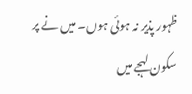ظہور پذیر نہ ہوئی ہوں۔ میں نے پر سکون لہجے میں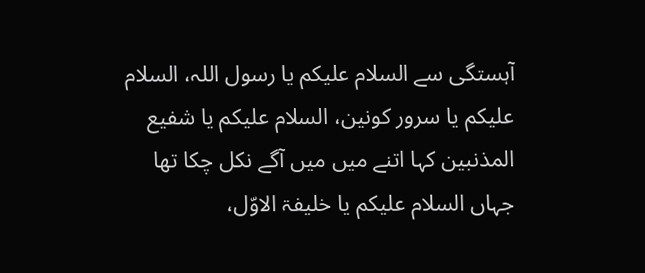آہستگی سے السلام علیکم یا رسول اللہ، السلام علیکم یا سرور کونین، السلام علیکم یا شفیع المذنبین کہا اتنے میں میں آگے نکل چکا تھا جہاں السلام علیکم یا خلیفۃ الاوّل،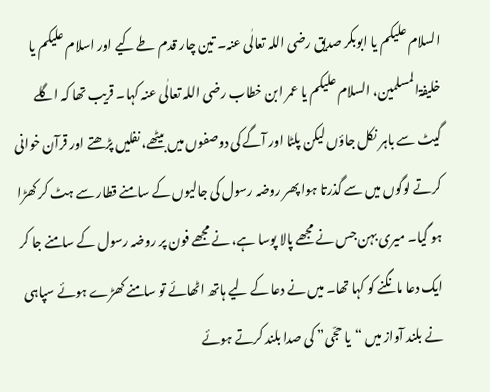السلام علیکم یا ابوبکر صدیق رضی اللہ تعالٰی عنہ۔ تین چار قدم طے کیے اور اسلام علیکم یا خلیفۃالمسلمین، السلام علیکم یا عمر ابن خطاب رضی اللہ تعالٰی عنہ کہا۔ قریب تھا کہ اگلے گیٹ سے باہر نکل جاؤں لیکن پلٹا اور آگے کی دوصفوں میں بیٹھے، نفلیں پڑھتے اور قرآن خوانی کرتے لوگوں میں سے گذرتا ہوا پھر روضہ رسول کی جالیوں کے سامنے قطار سے ہٹ کر کھڑا ہو گیا۔ میری بہن جس نے مجھے پالا پوسا ہے، نے مجھے فون پر روضہ رسول کے سامنے جا کر ایک دعا مانگنے کو کہا تھا۔ میں نے دعا کے لیے ہاتھ اٹھائے تو سامنے کھڑے ہوئے سپاہی نے بلند آواز میں “یا حجّی” کی صدا بلند کرتے ہوئے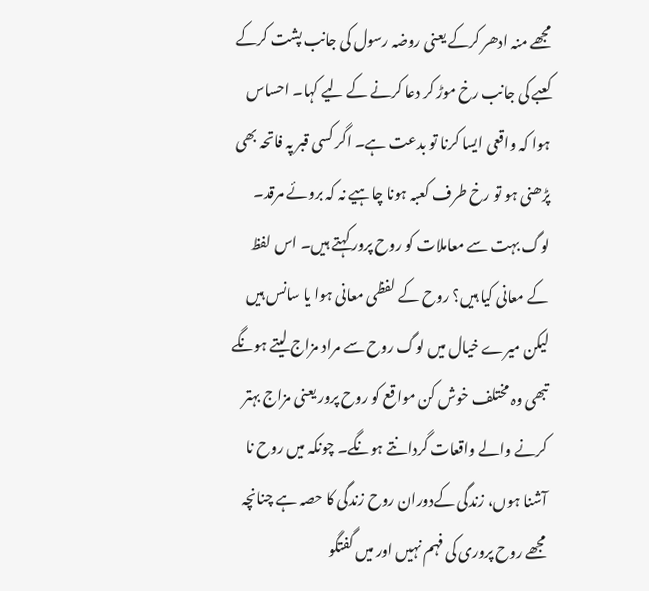مجھے منہ ادھر کرکے یعنی روضہ رسول کی جانب پشت کرکے کعبے کی جانب رخ موڑ کر دعا کرنے کے لیے کہا۔ احساس ہوا کہ واقعی ایسا کرنا تو بدعت ہے۔ اگر کسی قبر پہ فاتحہ بھی پڑھنی ہو تو رخ طرف کعبہ ہونا چاہیے نہ کہ بروئے مرقد۔
لوگ بہت سے معاملات کو روح پرور کہتے ہیں۔ اس لفظ کے معانی کیا ہیں؟ روح کے لفظی معانی ہوا یا سانس ہیں لیکن میرے خیال میں لوگ روح سے مراد مزاج لیتے ہونگے تبھی وہ مختلف خوش کن مواقع کو روح پرور یعنی مزاج بہتر کرنے والے واقعات گردانتے ہونگے۔ چونکہ میں روح نا آشنا ہوں، زندگی کےدوران روح زندگی کا حصہ ہے چنانچہ مجھے روح پروری کی فہم نہیں اور میں گفتگو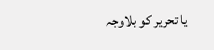یا تحریر کو بلاوجہ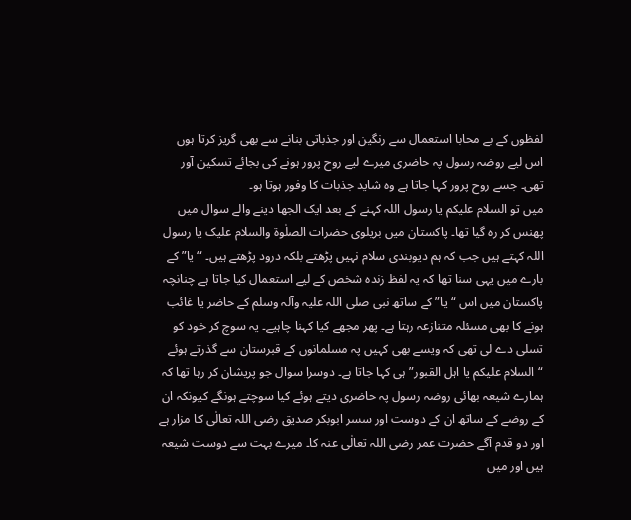لفظوں کے بے محابا استعمال سے رنگین اور جذباتی بنانے سے بھی گریز کرتا ہوں اس لیے روضہ رسول پہ حاضری میرے لیے روح پرور ہونے کی بجائے تسکین آور تھی۔ جسے روح پرور کہا جاتا ہے وہ شاید جذبات کا وفور ہوتا ہو۔
میں تو السلام علیکم یا رسول اللہ کہنے کے بعد ایک الجھا دینے والے سوال میں پھنس کر رہ گیا تھا۔ پاکستان میں بریلوی حضرات الصلٰوۃ والسلام علیک یا رسول اللہ کہتے ہیں جب کہ ہم دیوبندی سلام نہیں پڑھتے بلکہ درود پڑھتے ہیں۔ “یا” کے بارے میں یہی سنا تھا کہ یہ لفظ زندہ شخص کے لیے استعمال کیا جاتا ہے چنانچہ پاکستان میں اس “یا” کے ساتھ نبی صلی اللہ علیہ وآلہ وسلم کے حاضر یا غائب ہونے کا بھی مسئلہ متنازعہ رہتا ہے۔ پھر مجھے کیا کہنا چاہیے۔ یہ سوچ کر خود کو تسلی دے لی تھی کہ ویسے بھی کہیں پہ مسلمانوں کے قبرستان سے گذرتے ہوئے “السلام علیکم یا اہل القبور” ہی کہا جاتا ہے۔ دوسرا سوال جو پریشان کر رہا تھا کہ ہمارے شیعہ بھائی روضہ رسول پہ حاضری دیتے ہوئے کیا سوچتے ہونگے کیونکہ ان کے روضے کے ساتھ ان کے دوست اور سسر ابوبکر صدیق رضی اللہ تعالٰی کا مزار ہے اور دو قدم آگے حضرت عمر رضی اللہ تعالٰی عنہ کا۔ میرے بہت سے دوست شیعہ ہیں اور میں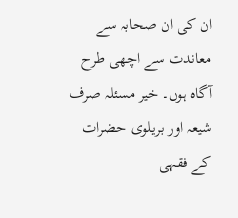ان کی ان صحابہ سے معاندت سے اچھی طرح آگاہ ہوں۔ خیر مسئلہ صرف شیعہ اور بریلوی حضرات کے فقہی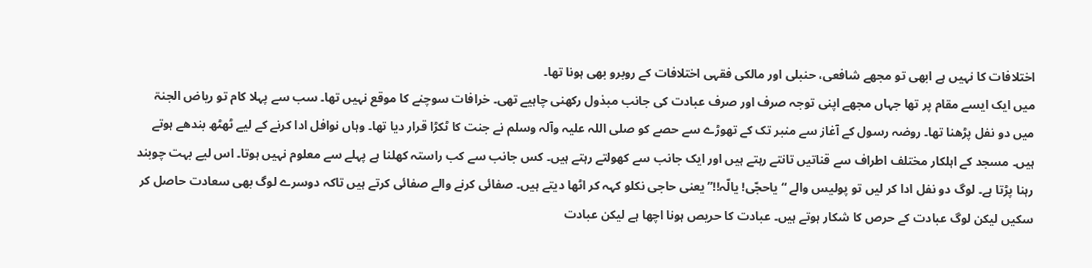اختلافات کا نہیں ہے ابھی تو مجھے شافعی، حنبلی اور مالکی فقہی اختلافات کے روبرو بھی ہونا تھا۔
میں ایک ایسے مقام پر تھا جہاں مجھے اپنی توجہ صرف اور صرف عبادت کی جانب مبذول رکھنی چاہیے تھی۔ خرافات سوچنے کا موقع نہیں تھا۔ سب سے پہلا کام تو ریاض الجنۃ میں دو نفل پڑھنا تھا۔ روضہ رسول کے آغاز سے منبر تک کے تھوڑے سے حصے کو صلی اللہ علیہ وآلہ وسلم نے جنت کا ٹکڑا قرار دیا تھا۔ وہاں نوافل ادا کرنے کے لیے ٹھٹھ بندھے ہوتے ہیں۔ مسجد کے اہلکار مختلف اطراف سے قناتیں تانتے رہتے ہیں اور ایک جانب سے کھولتے رہتے ہیں۔ کس جانب سے کب راستہ کھلنا ہے پہلے سے معلوم نہیں ہوتا۔ اس لیے بہت چوبند رہنا پڑتا ہے۔ لوگ دو نفل ادا کر لیں تو پولیس والے “یاحجّی! یالّہ!!” یعنی حاجی نکلو کہہ کر اٹھا دیتے ہیں۔ صفائی کرنے والے صفائی کرتے ہیں تاکہ دوسرے لوگ بھی سعادت حاصل کر سکیں لیکن لوگ عبادت کے حرص کا شکار ہوتے ہیں۔ عبادت کا حریص ہونا اچھا ہے لیکن عبادت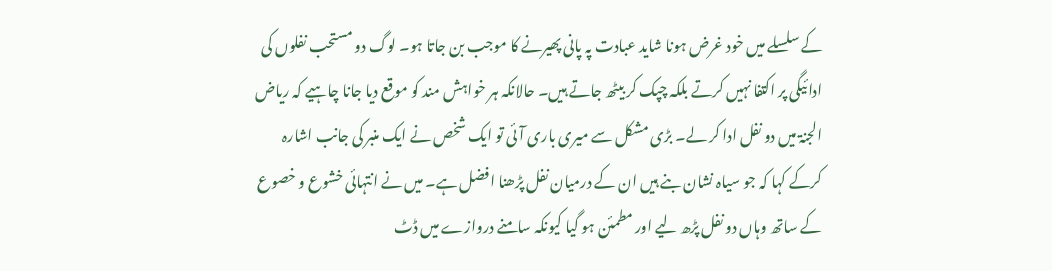کے سلسلے میں خود غرض ہونا شاید عبادت پہ پانی پھیرنے کا موجب بن جاتا ہو۔ لوگ دو مستحب نفلوں کی ادائیگی پر اکتفا نہیں کرتے بلکہ چپک کر بیٹھ جاتے ہیں۔ حالانکہ ہر خواہش مند کو موقع دیا جانا چاہیے کہ ریاض الجنۃ میں دو نفل ادا کر لے۔ بڑی مشکل سے میری باری آئی تو ایک شخص نے ایک منبر کی جانب اشارہ کرکے کہا کہ جو سیاہ نشان بنے ہیں ان کے درمیان نفل پڑھنا افضل ہے۔ میں نے انتہائی خشوع و خصوع کے ساتھ وہاں دو نفل پڑھ لیے اور مطمئن ہو گیا کیونکہ سامنے دروازے میں ڈٹ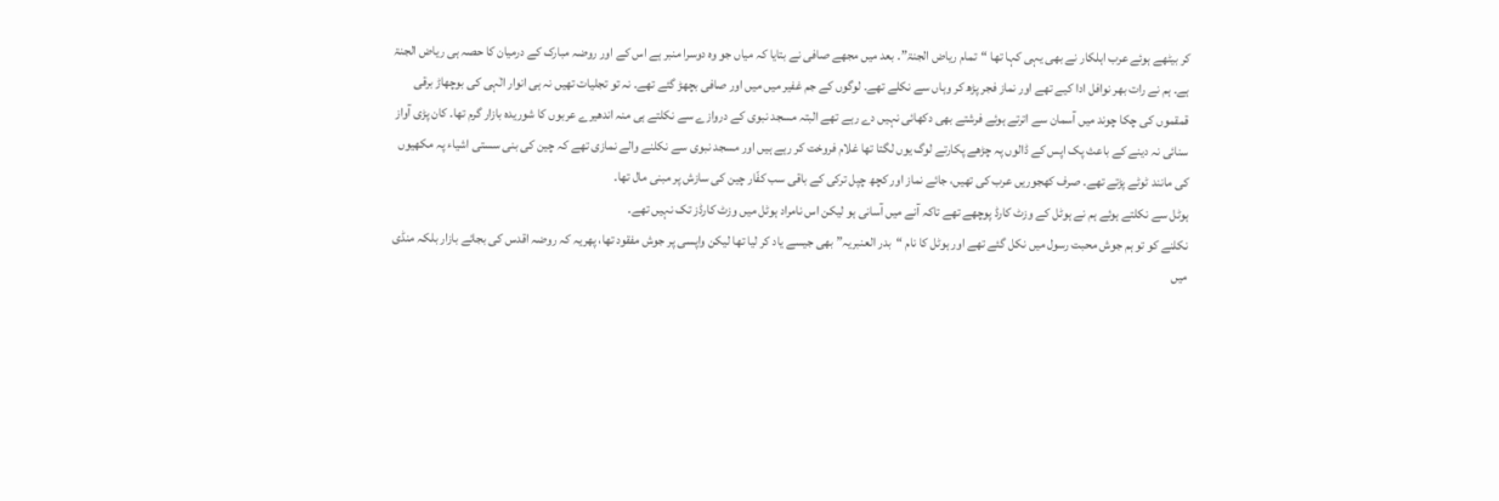کر بیٹھے ہوئے عرب اہلکار نے بھی یہی کہا تھا “تمام ریاض الجنۃ”۔ بعد میں مجھے صافی نے بتایا کہ میاں جو وہ دوسرا منبر ہے اس کے اور روضہ مبارک کے درمیان کا حصہ ہی ریاض الجنۃ ہے۔ ہم نے رات بھر نوافل ادا کیے تھے اور نماز فجر پڑھ کر وہاں سے نکلے تھے۔ لوگوں کے جم غفیر میں میں اور صافی بچھڑ گئے تھے۔ نہ تو تجلیات تھیں نہ ہی انوار الٰہی کی بوچھاڑ برقی قمقموں کی چکا چوند میں آسمان سے اترتے ہوئے فرشتے بھی دکھائی نہیں دے رہے تھے البتہ مسجد نبوی کے دروازے سے نکلتے ہی منہ اندھیرے عربوں کا شوریدہ بازار گرم تھا۔ کان پڑی آواز سنائی نہ دینے کے باعث پک اپس کے ڈالوں پہ چڑھے پکارتے لوگ یوں لگتا تھا غلام فروخت کر رہے ہیں اور مسجد نبوی سے نکلنے والے نمازی تھے کہ چین کی بنی سستی اشیاء پہ مکھیوں کی مانند ٹوٹے پڑتے تھے۔ صرف کھجوریں عرب کی تھیں، جائے نماز اور کچھ چپل ترکی کے باقی سب کفّار چین کی سازش پر مبنی مال تھا۔
ہوٹل سے نکلتے ہوئے ہم نے ہوٹل کے وزٹ کارڈ پوچھے تھے تاکہ آنے میں آسانی ہو لیکن اس نامراد ہوٹل میں وزٹ کارڈز تک نہیں تھے۔
نکلنے کو تو ہم جوش محبت رسول میں نکل گئے تھے اور ہوٹل کا نام “بدر العنبریہ” بھی جیسے یاد کر لیا تھا لیکن واپسی پر جوش مفقود تھا، پھریہ کہ روضہ اقدس کی بجائے بازار بلکہ منڈی میں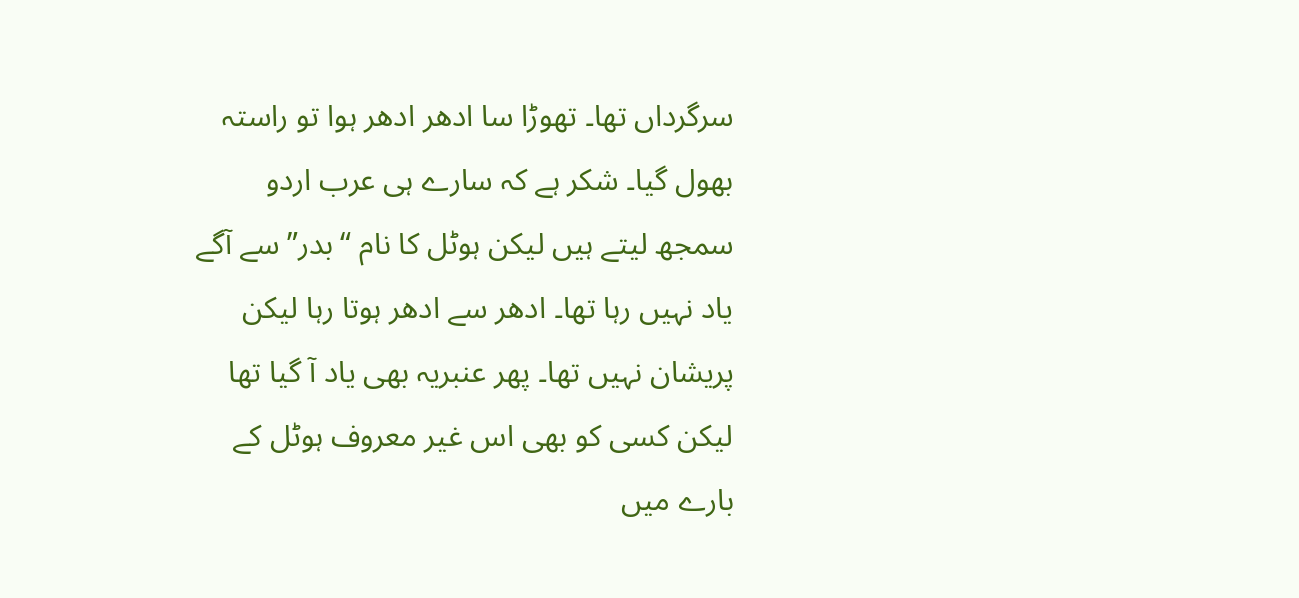سرگرداں تھا۔ تھوڑا سا ادھر ادھر ہوا تو راستہ بھول گیا۔ شکر ہے کہ سارے ہی عرب اردو سمجھ لیتے ہیں لیکن ہوٹل کا نام “بدر” سے آگے یاد نہیں رہا تھا۔ ادھر سے ادھر ہوتا رہا لیکن پریشان نہیں تھا۔ پھر عنبریہ بھی یاد آ گیا تھا لیکن کسی کو بھی اس غیر معروف ہوٹل کے بارے میں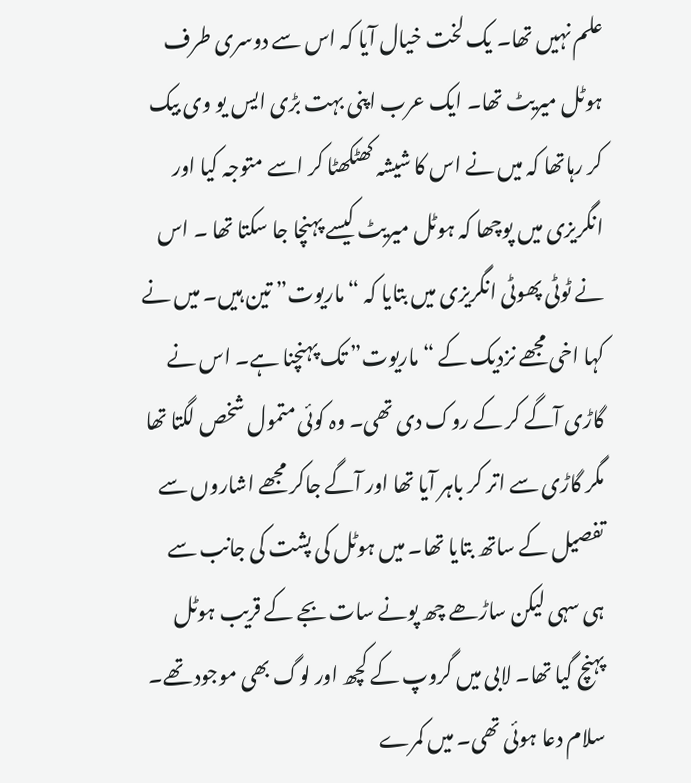علم نہیں تھا۔ یک لخت خیال آیا کہ اس سے دوسری طرف ہوٹل میریٹ تھا۔ ایک عرب اپنی بہت بڑی ایس یو وی بیک کر رہاتھا کہ میں نے اس کا شیشہ کھٹکھٹا کر اسے متوجہ کیا اور انگریزی میں پوچھا کہ ہوٹل میریٹ کیسے پہنچا جا سکتا تھا ۔ اس نے ٹوٹی پھوٹی انگریزی میں بتایا کہ “ماریوت” تین ہیں۔ میں نے کہا اخی مجھے نزدیک کے “ماریوت” تک پہنچنا ہے۔ اس نے گاڑی آگے کر کے روک دی تھی۔ وہ کوئی متمول شخص لگتا تھا مگر گاڑی سے اتر کر باہر آیا تھا اور آگے جاکر مجھے اشاروں سے تفصیل کے ساتھ بتایا تھا۔ میں ہوٹل کی پشت کی جانب سے ہی سہی لیکن ساڑھے چھ پونے سات بجے کے قریب ہوٹل پہنچ گیا تھا۔ لابی میں گروپ کے کچھ اور لوگ بھی موجود تھے۔ سلام دعا ہوئی تھی۔ میں کمرے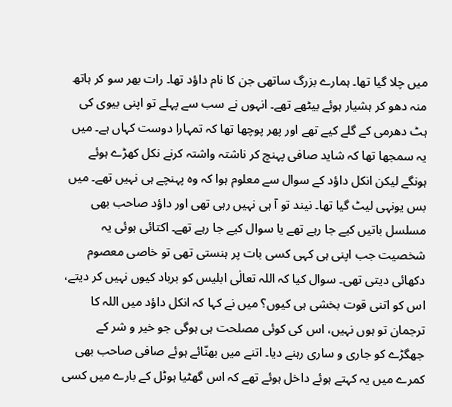میں چلا گیا تھا۔ ہمارے بزرگ ساتھی جن کا نام داؤد تھا۔ رات بھر سو کر ہاتھ منہ دھو کر ہشیار ہوئے بیٹھے تھے۔ انہوں نے سب سے پہلے تو اپنی بیوی کی ہٹ دھرمی کے گلے کیے تھے اور پھر پوچھا تھا کہ تمہارا دوست کہاں ہے۔ میں یہ سمجھا تھا کہ شاید صافی پہنچ کر ناشتہ واشتہ کرنے نکل کھڑے ہوئے ہونگے لیکن انکل داؤد کے سوال سے معلوم ہوا کہ وہ پہنچے ہی نہیں تھے۔ میں بس یونہی لیٹ گیا تھا۔ نیند تو آ ہی نہیں رہی تھی اور داؤد صاحب بھی مسلسل باتیں کیے جا رہے تھے یا سوال کیے جا رہے تھے۔ اکتائی ہوئی یہ شخصیت جب اپنی ہی کہی کسی بات پر ہنستی تھی تو خاصی معصوم دکھائی دیتی تھی۔ سوال کیا کہ اللہ تعالٰی ابلیس کو برباد کیوں نہیں کر دیتے، اس کو اتنی قوت بخشی ہی کیوں؟ میں نے کہا کہ انکل داؤد میں اللہ کا ترجمان تو ہوں نہیں، اس کی کوئی مصلحت ہی ہوگی جو خیر و شر کے جھگڑے کو جاری و ساری رہنے دیا۔ اتنے میں بھنّائے ہوئے صافی صاحب بھی کمرے میں یہ کہتے ہوئے داخل ہوئے تھے کہ اس گھٹیا ہوٹل کے بارے میں کسی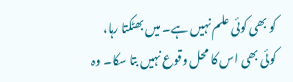کو بھی کوئی علم نہیں ہے۔ میں بھٹکتا رہا، کوئی بھی اس کا محل وقوع نہیں بتا سکا۔ وہ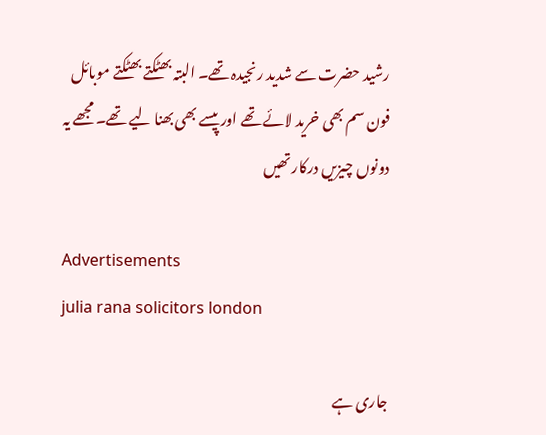رشید حضرت سے شدید رنجیدہ تھے۔ البتہ بھٹکتے بھٹکتے موبائل فون سم بھی خرید لائے تھے اور پیسے بھی بھنا لیے تھے۔ مجھے یہ دونوں چیزیں درکار تھیں

Advertisements
julia rana solicitors london

جاری ہے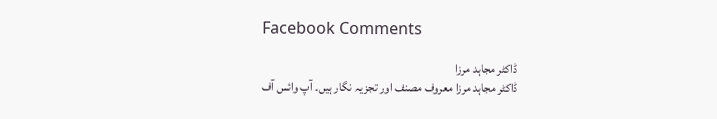Facebook Comments

ڈاکٹر مجاہد مرزا
ڈاکٹر مجاہد مرزا معروف مصنف اور تجزیہ نگار ہیں۔ آپ وائس آف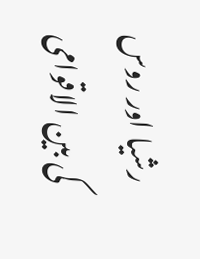رشیا اور روس کی بین الاقوامی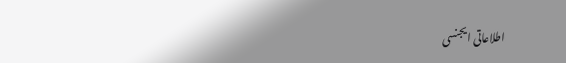اطلاعاتی ایجنسی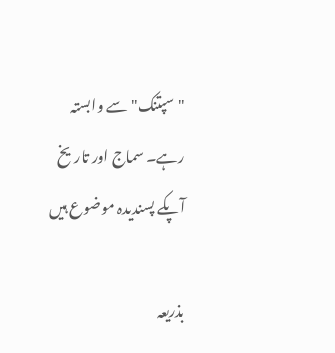"سپتنک" سے وابستہ رہے۔ سماج اور تاریخ آپکے پسندیدہ موضوع ہیں

بذریعہ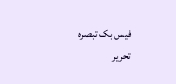فیس بک تبصرہ تحریر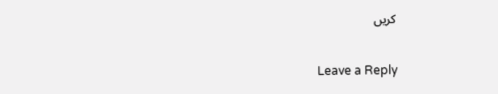کریں

Leave a Reply